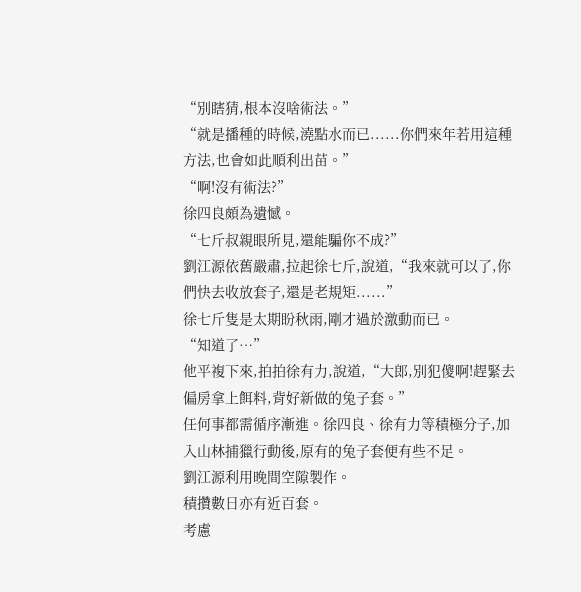“別瞎猜,根本沒啥術法。”
“就是播種的時候,澆點水而已......你們來年若用這種方法,也會如此順利出苗。”
“啊!沒有術法?”
徐四良頗為遺憾。
“七斤叔親眼所見,還能騙你不成?”
劉江源依舊嚴肅,拉起徐七斤,說道,“我來就可以了,你們快去收放套子,還是老規矩......”
徐七斤隻是太期盼秋雨,剛才過於激動而已。
“知道了…”
他平複下來,拍拍徐有力,說道,“大郎,別犯傻啊!趕緊去偏房拿上餌料,背好新做的兔子套。”
任何事都需循序漸進。徐四良、徐有力等積極分子,加入山林捕獵行動後,原有的兔子套便有些不足。
劉江源利用晚間空隙製作。
積攢數日亦有近百套。
考慮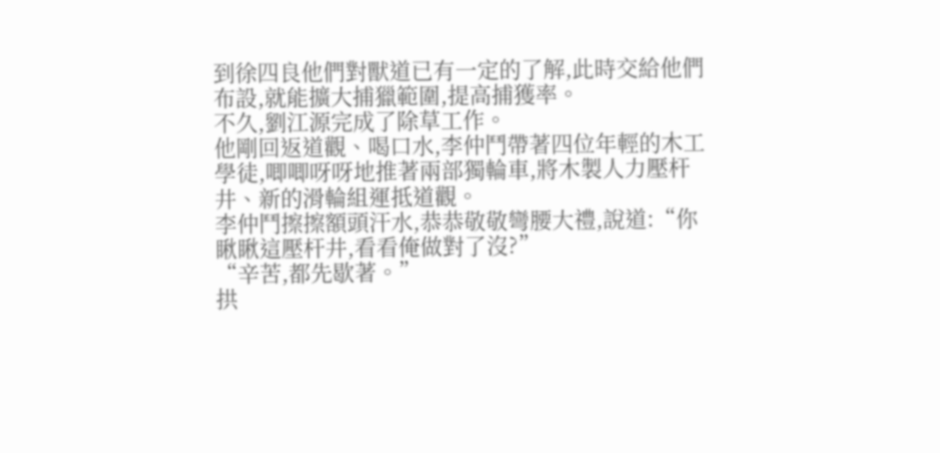到徐四良他們對獸道已有一定的了解,此時交給他們布設,就能擴大捕獵範圍,提高捕獲率。
不久,劉江源完成了除草工作。
他剛回返道觀、喝口水,李仲鬥帶著四位年輕的木工學徒,唧唧呀呀地推著兩部獨輪車,將木製人力壓杆井、新的滑輪組運抵道觀。
李仲鬥擦擦額頭汗水,恭恭敬敬彎腰大禮,說道:“你瞅瞅這壓杆井,看看俺做對了沒?”
“辛苦,都先歇著。”
拱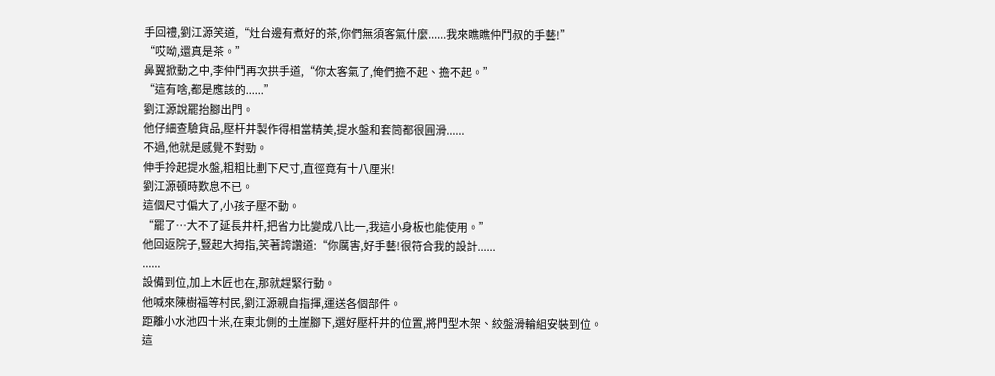手回禮,劉江源笑道,“灶台邊有煮好的茶,你們無須客氣什麼......我來瞧瞧仲鬥叔的手藝!”
“哎呦,還真是茶。”
鼻翼掀動之中,李仲鬥再次拱手道,“你太客氣了,俺們擔不起、擔不起。”
“這有啥,都是應該的......”
劉江源說罷抬腳出門。
他仔細查驗貨品,壓杆井製作得相當精美,提水盤和套筒都很圓滑......
不過,他就是感覺不對勁。
伸手拎起提水盤,粗粗比劃下尺寸,直徑竟有十八厘米!
劉江源頓時歎息不已。
這個尺寸偏大了,小孩子壓不動。
“罷了…大不了延長井杆,把省力比變成八比一,我這小身板也能使用。”
他回返院子,豎起大拇指,笑著誇讚道:“你厲害,好手藝!很符合我的設計......
......
設備到位,加上木匠也在,那就趕緊行動。
他喊來陳樹福等村民,劉江源親自指揮,運送各個部件。
距離小水池四十米,在東北側的土崖腳下,選好壓杆井的位置,將門型木架、絞盤滑輪組安裝到位。
這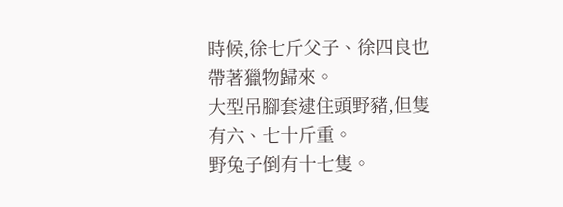時候,徐七斤父子、徐四良也帶著獵物歸來。
大型吊腳套逮住頭野豬,但隻有六、七十斤重。
野兔子倒有十七隻。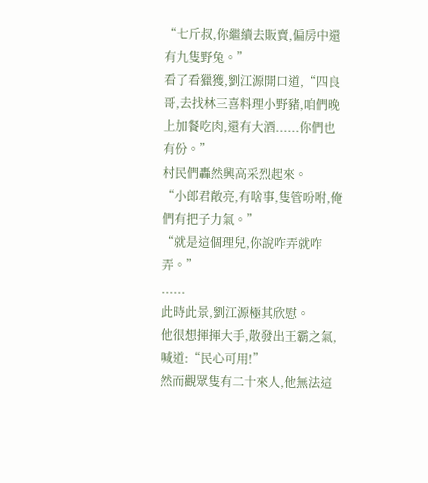“七斤叔,你繼續去販賣,偏房中還有九隻野兔。”
看了看獵獲,劉江源開口道,“四良哥,去找林三喜料理小野豬,咱們晚上加餐吃肉,還有大酒......你們也有份。”
村民們轟然興高采烈起來。
“小郎君敞亮,有啥事,隻管吩咐,俺們有把子力氣。”
“就是這個理兒,你說咋弄就咋弄。”
......
此時此景,劉江源極其欣慰。
他很想揮揮大手,散發出王霸之氣,喊道:“民心可用!”
然而觀眾隻有二十來人,他無法這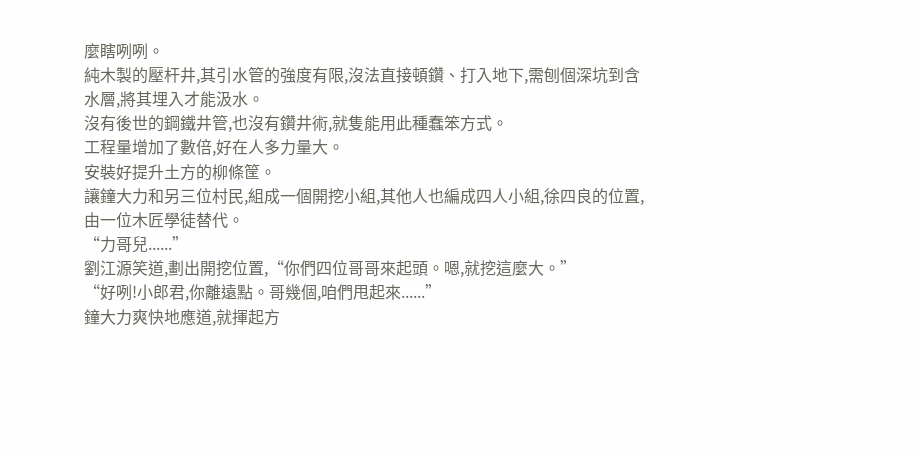麼瞎咧咧。
純木製的壓杆井,其引水管的強度有限,沒法直接頓鑽、打入地下,需刨個深坑到含水層,將其埋入才能汲水。
沒有後世的鋼鐵井管,也沒有鑽井術,就隻能用此種蠢笨方式。
工程量增加了數倍,好在人多力量大。
安裝好提升土方的柳條筐。
讓鐘大力和另三位村民,組成一個開挖小組,其他人也編成四人小組,徐四良的位置,由一位木匠學徒替代。
“力哥兒......”
劉江源笑道,劃出開挖位置,“你們四位哥哥來起頭。嗯,就挖這麼大。”
“好咧!小郎君,你離遠點。哥幾個,咱們甩起來......”
鐘大力爽快地應道,就揮起方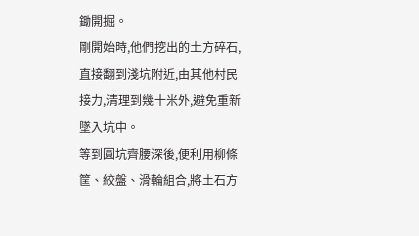鋤開掘。
剛開始時,他們挖出的土方碎石,直接翻到淺坑附近,由其他村民接力,清理到幾十米外,避免重新墜入坑中。
等到圓坑齊腰深後,便利用柳條筐、絞盤、滑輪組合,將土石方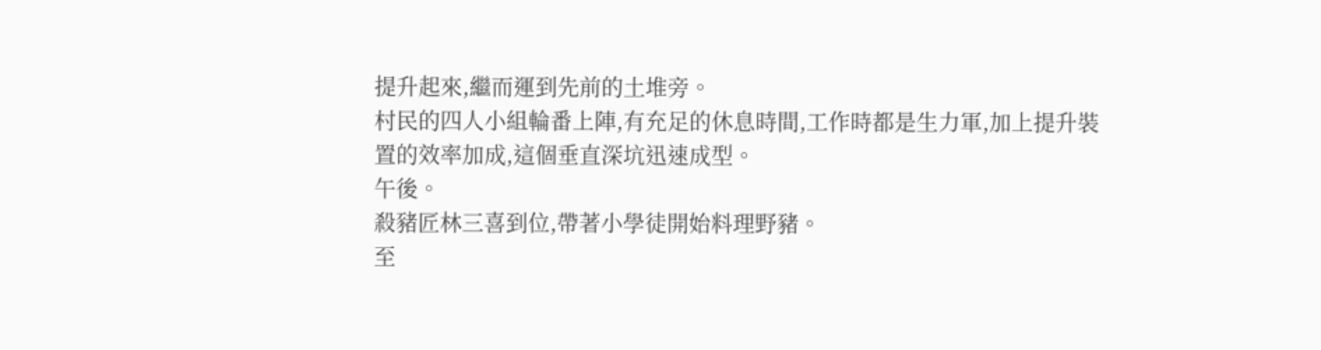提升起來,繼而運到先前的土堆旁。
村民的四人小組輪番上陣,有充足的休息時間,工作時都是生力軍,加上提升裝置的效率加成,這個垂直深坑迅速成型。
午後。
殺豬匠林三喜到位,帶著小學徒開始料理野豬。
至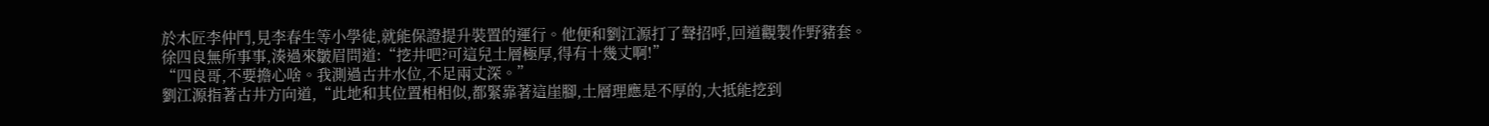於木匠李仲鬥,見李春生等小學徒,就能保證提升裝置的運行。他便和劉江源打了聲招呼,回道觀製作野豬套。
徐四良無所事事,湊過來皺眉問道:“挖井吧?可這兒土層極厚,得有十幾丈啊!”
“四良哥,不要擔心啥。我測過古井水位,不足兩丈深。”
劉江源指著古井方向道,“此地和其位置相相似,都緊靠著這崖腳,土層理應是不厚的,大抵能挖到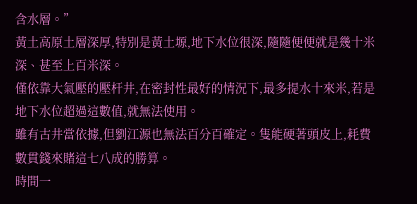含水層。”
黃土高原土層深厚,特別是黃土塬,地下水位很深,隨隨便便就是幾十米深、甚至上百米深。
僅依靠大氣壓的壓杆井,在密封性最好的情況下,最多提水十來米,若是地下水位超過這數值,就無法使用。
雖有古井當依據,但劉江源也無法百分百確定。隻能硬著頭皮上,耗費數貫錢來賭這七八成的勝算。
時間一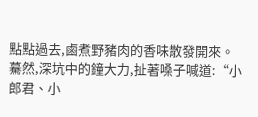點點過去,鹵煮野豬肉的香味散發開來。
驀然,深坑中的鐘大力,扯著嗓子喊道:“小郎君、小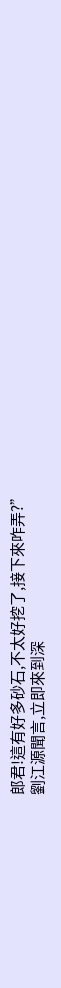郎君!這有好多砂石,不太好挖了,接下來咋弄?”
劉江源聞言,立即來到深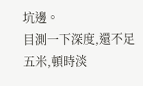坑邊。
目測一下深度,還不足五米,頓時淡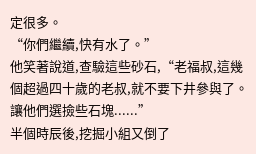定很多。
“你們繼續,快有水了。”
他笑著說道,查驗這些砂石,“老福叔,這幾個超過四十歲的老叔,就不要下井參與了。讓他們選撿些石塊......”
半個時辰後,挖掘小組又倒了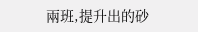兩班,提升出的砂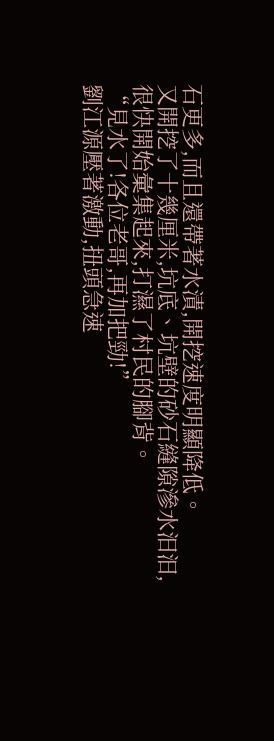石更多,而且還帶著水漬,開挖速度明顯降低。
又開挖了十幾厘米,坑底、坑壁的砂石縫隙滲水汩汩,很快開始彙集起來,打濕了村民的腳背。
“見水了!各位老哥,再加把勁!”
劉江源壓著激動,扭頭急速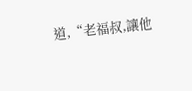道,“老福叔,讓他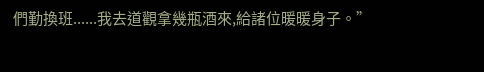們勤換班......我去道觀拿幾瓶酒來,給諸位暖暖身子。”